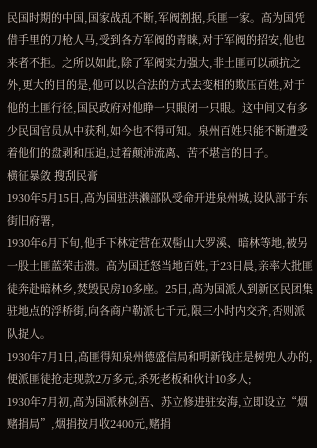民国时期的中国,国家战乱不断,军阀割据,兵匪一家。高为国凭借手里的刀枪人马,受到各方军阀的青睐,对于军阀的招安,他也来者不拒。之所以如此,除了军阀实力强大,非土匪可以顽抗之外,更大的目的是,他可以以合法的方式去变相的欺压百姓,对于他的土匪行径,国民政府对他睁一只眼闭一只眼。这中间又有多少民国官员从中获利,如今也不得可知。泉州百姓只能不断遭受着他们的盘剥和压迫,过着颠沛流离、苦不堪言的日子。
横征暴敛 搜刮民膏
1930年5月15日,高为国驻洪濑部队受命开进泉州城,设队部于东街旧府署,
1930年6月下旬,他手下林定营在双髻山大罗溪、暗林等地,被另一股土匪蓝荣击溃。高为国迁怒当地百姓,于23日晨,亲率大批匪徒奔赴暗林乡,焚毁民房10多座。25日,高为国派人到新区民团集驻地点的浮桥街,向各商户勒派七千元,限三小时内交齐,否则派队捉人。
1930年7月1日,高匪得知泉州德盛信局和明新钱庄是树兜人办的,便派匪徒抢走现款2万多元,杀死老板和伙计10多人;
1930年7月初,高为国派林剑吾、苏立修进驻安海,立即设立“烟赌捐局”,烟捐按月收2400元,赌捐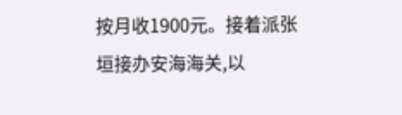按月收1900元。接着派张垣接办安海海关,以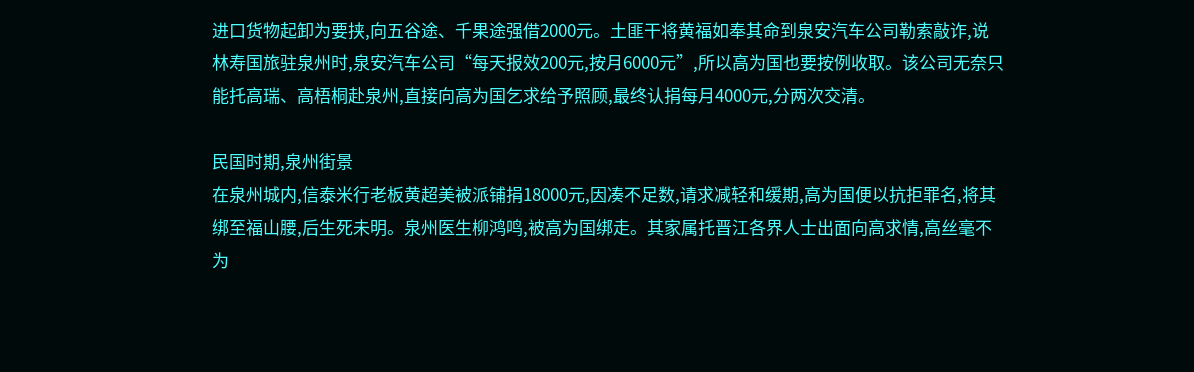进口货物起卸为要挟,向五谷途、千果途强借2000元。土匪干将黄福如奉其命到泉安汽车公司勒索敲诈,说林寿国旅驻泉州时,泉安汽车公司“每天报效200元,按月6000元”,所以高为国也要按例收取。该公司无奈只能托高瑞、高梧桐赴泉州,直接向高为国乞求给予照顾,最终认捐每月4000元,分两次交清。

民国时期,泉州街景
在泉州城内,信泰米行老板黄超美被派铺捐18000元,因凑不足数,请求减轻和缓期,高为国便以抗拒罪名,将其绑至福山腰,后生死未明。泉州医生柳鸿鸣,被高为国绑走。其家属托晋江各界人士出面向高求情,高丝毫不为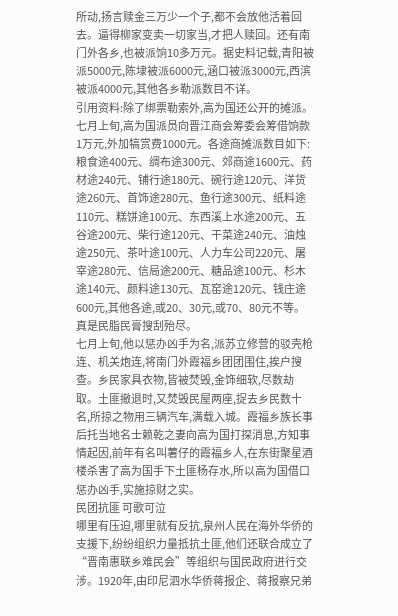所动,扬言赎金三万少一个子,都不会放他活着回去。逼得柳家变卖一切家当,才把人赎回。还有南门外各乡,也被派饷10多万元。据史料记载,青阳被派5000元,陈埭被派6000元,涵口被派3000元,西滨被派4000元,其他各乡勒派数目不详。
引用资料:除了绑票勒索外,高为国还公开的摊派。七月上旬,高为国派员向晋江商会筹委会筹借饷款1万元,外加犒赏费1000元。各途商摊派数目如下:粮食途400元、绸布途300元、郊商途1600元、药材途240元、铺行途180元、碗行途120元、洋货途260元、首饰途280元、鱼行途300元、纸料途110元、糕饼途100元、东西溪上水途200元、五谷途200元、柴行途120元、干菜途240元、油烛途250元、茶叶途100元、人力车公司220元、屠宰途280元、信局途200元、糖品途100元、杉木途140元、颜料途130元、瓦窑途120元、钱庄途600元,其他各途,或20、30元,或70、80元不等。真是民脂民膏搜刮殆尽。
七月上旬,他以惩办凶手为名,派苏立修营的驳壳枪连、机关炮连,将南门外霞福乡团团围住,挨户搜查。乡民家具衣物,皆被焚毁,金饰细软,尽数劫取。土匪撤退时,又焚毁民屋两座,捉去乡民数十名,所掠之物用三辆汽车,满载入城。霞福乡族长事后托当地名士赖乾之妻向高为国打探消息,方知事情起因,前年有名叫薯仔的霞福乡人,在东街聚星酒楼杀害了高为国手下土匪杨存水,所以高为国借口惩办凶手,实施掠财之实。
民团抗匪 可歌可泣
哪里有压迫,哪里就有反抗,泉州人民在海外华侨的支援下,纷纷组织力量抵抗土匪,他们还联合成立了“晋南惠联乡难民会”等组织与国民政府进行交涉。1920年,由印尼泗水华侨蒋报企、蒋报察兄弟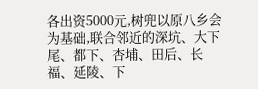各出资5000元,树兜以原八乡会为基础,联合邻近的深坑、大下尾、都下、杏埔、田后、长福、延陵、下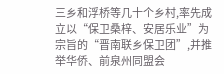三乡和浮桥等几十个乡村,率先成立以“保卫桑梓、安居乐业”为宗旨的“晋南联乡保卫团”,并推举华侨、前泉州同盟会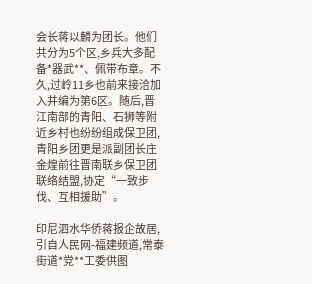会长蒋以麟为团长。他们共分为5个区,乡兵大多配备*器武**、佩带布章。不久,过岭11乡也前来接洽加入并编为第6区。随后,晋江南部的青阳、石狮等附近乡村也纷纷组成保卫团,青阳乡团更是派副团长庄金煌前往晋南联乡保卫团联络结盟,协定“一致步伐、互相援助”。

印尼泗水华侨蒋报企故居,引自人民网-福建频道,常泰街道*党**工委供图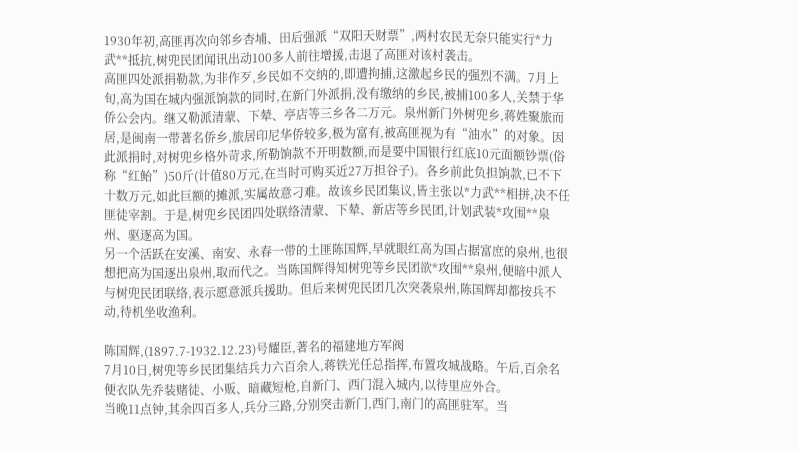1930年初,高匪再次向邻乡杏埔、田后强派“双阳天财票”,两村农民无奈只能实行*力武**抵抗,树兜民团闻讯出动100多人前往增援,击退了高匪对该村袭击。
高匪四处派捐勒款,为非作歹,乡民如不交纳的,即遭拘捕,这激起乡民的强烈不满。7月上旬,高为国在城内强派饷款的同时,在新门外派捐,没有缴纳的乡民,被捕100多人,关禁于华侨公会内。继又勒派清蒙、下辇、亭店等三乡各二万元。泉州新门外树兜乡,蒋姓聚旅而居,是闽南一带著名侨乡,旅居印尼华侨较多,极为富有,被高匪视为有“油水”的对象。因此派捐时,对树兜乡格外苛求,所勒饷款不开明数额,而是要中国银行红底10元面额钞票(俗称“红鲐”)50斤(计值80万元,在当时可购买近27万担谷子)。各乡前此负担饷款,已不下十数万元,如此巨额的摊派,实属故意刁难。故该乡民团集议,皆主张以*力武**相拼,决不任匪徒宰割。于是,树兜乡民团四处联络清蒙、下辇、新店等乡民团,计划武装*攻围**泉州、驱逐高为国。
另一个活跃在安溪、南安、永春一带的土匪陈国辉,早就眼红高为国占据富庶的泉州,也很想把高为国逐出泉州,取而代之。当陈国辉得知树兜等乡民团欲*攻围**泉州,便暗中派人与树兜民团联络,表示愿意派兵援助。但后来树兜民团几次突袭泉州,陈国辉却都按兵不动,待机坐收渔利。

陈国辉,(1897.7-1932.12.23)号耀臣,著名的福建地方军阀
7月10日,树兜等乡民团集结兵力六百余人,蒋铁光任总指挥,布置攻城战略。午后,百余名便衣队先乔装赌徒、小贩、暗藏短枪,自新门、西门混入城内,以待里应外合。
当晚11点钟,其余四百多人,兵分三路,分别突击新门,西门,南门的高匪驻军。当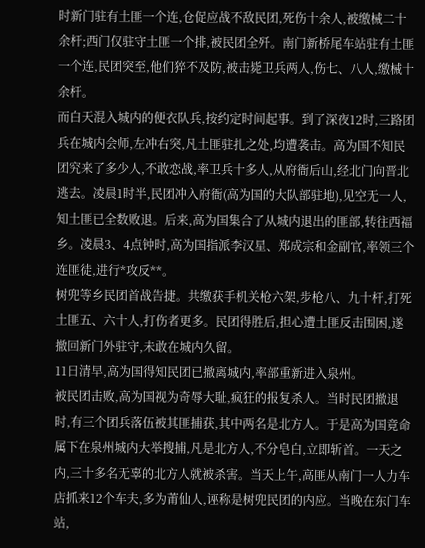时新门驻有土匪一个连,仓促应战不敌民团,死伤十余人,被缴械二十余杆;西门仅驻守土匪一个排,被民团全歼。南门新桥尾车站驻有土匪一个连,民团突至,他们猝不及防,被击毙卫兵两人,伤七、八人,缴械十余杆。
而白天混入城内的便衣队兵,按约定时间起事。到了深夜12时,三路团兵在城内会师,左冲右突,凡土匪驻扎之处,均遭袭击。高为国不知民团究来了多少人,不敢恋战,率卫兵十多人,从府衙后山,经北门向晋北逃去。凌晨1时半,民团冲入府衙(高为国的大队部驻地),见空无一人,知土匪已全数败退。后来,高为国集合了从城内退出的匪部,转往西福乡。凌晨3、4点钟时,高为国指派李汉星、郑成宗和金副官,率领三个连匪徒,进行*攻反**。
树兜等乡民团首战告捷。共缴获手机关枪六架,步枪八、九十杆,打死土匪五、六十人,打伤者更多。民团得胜后,担心遭土匪反击围困,遂撤回新门外驻守,未敢在城内久留。
11日清早,高为国得知民团已撤离城内,率部重新进入泉州。
被民团击败,高为国视为奇辱大耻,疯狂的报复杀人。当时民团撤退时,有三个团兵落伍被其匪捕获,其中两名是北方人。于是高为国竟命属下在泉州城内大举搜捕,凡是北方人,不分皂白,立即斩首。一天之内,三十多名无辜的北方人就被杀害。当天上午,高匪从南门一人力车店抓来12个车夫,多为莆仙人,诬称是树兜民团的内应。当晚在东门车站,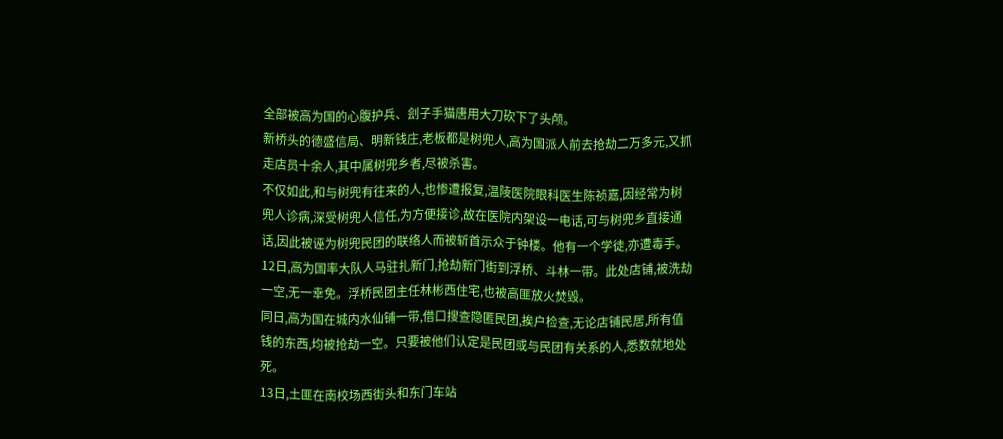全部被高为国的心腹护兵、刽子手猫唐用大刀砍下了头颅。
新桥头的德盛信局、明新钱庄,老板都是树兜人,高为国派人前去抢劫二万多元,又抓走店员十余人,其中属树兜乡者,尽被杀害。
不仅如此,和与树兜有往来的人,也惨遭报复,温陵医院眼科医生陈祯嘉,因经常为树兜人诊病,深受树兜人信任,为方便接诊,故在医院内架设一电话,可与树兜乡直接通话,因此被诬为树兜民团的联络人而被斩首示众于钟楼。他有一个学徒,亦遭毒手。
12日,高为国率大队人马驻扎新门,抢劫新门街到浮桥、斗林一带。此处店铺,被洗劫一空,无一幸免。浮桥民团主任林彬西住宅,也被高匪放火焚毁。
同日,高为国在城内水仙铺一带,借口搜查隐匿民团,挨户检查,无论店铺民居,所有值钱的东西,均被抢劫一空。只要被他们认定是民团或与民团有关系的人,悉数就地处死。
13日,土匪在南校场西街头和东门车站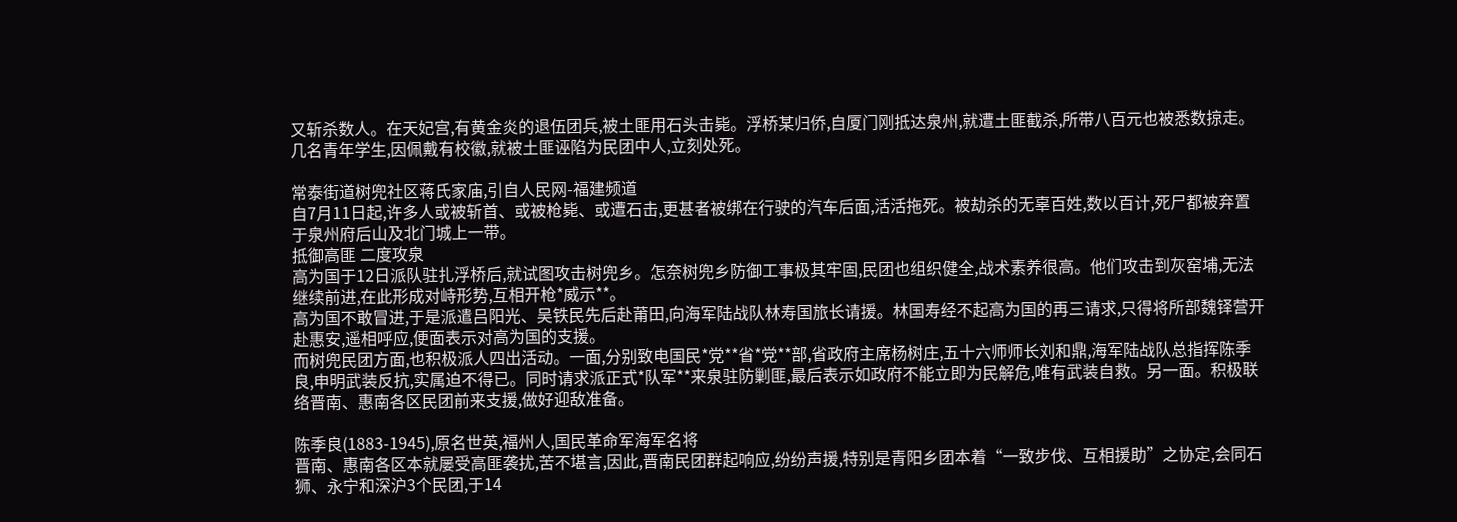又斩杀数人。在天妃宫,有黄金炎的退伍团兵,被土匪用石头击毙。浮桥某归侨,自厦门刚抵达泉州,就遭土匪截杀,所带八百元也被悉数掠走。几名青年学生,因佩戴有校徽,就被土匪诬陷为民团中人,立刻处死。

常泰街道树兜社区蒋氏家庙,引自人民网-福建频道
自7月11日起,许多人或被斩首、或被枪毙、或遭石击,更甚者被绑在行驶的汽车后面,活活拖死。被劫杀的无辜百姓,数以百计,死尸都被弃置于泉州府后山及北门城上一带。
抵御高匪 二度攻泉
高为国于12日派队驻扎浮桥后,就试图攻击树兜乡。怎奈树兜乡防御工事极其牢固,民团也组织健全,战术素养很高。他们攻击到灰窑埔,无法继续前进,在此形成对峙形势,互相开枪*威示**。
高为国不敢冒进,于是派遣吕阳光、吴铁民先后赴莆田,向海军陆战队林寿国旅长请援。林国寿经不起高为国的再三请求,只得将所部魏铎营开赴惠安,遥相呼应,便面表示对高为国的支援。
而树兜民团方面,也积极派人四出活动。一面,分别致电国民*党**省*党**部,省政府主席杨树庄,五十六师师长刘和鼎,海军陆战队总指挥陈季良,申明武装反抗,实属迫不得已。同时请求派正式*队军**来泉驻防剿匪,最后表示如政府不能立即为民解危,唯有武装自救。另一面。积极联络晋南、惠南各区民团前来支援,做好迎敌准备。

陈季良(1883-1945),原名世英,福州人,国民革命军海军名将
晋南、惠南各区本就屡受高匪袭扰,苦不堪言,因此,晋南民团群起响应,纷纷声援,特别是青阳乡团本着“一致步伐、互相援助”之协定,会同石狮、永宁和深沪3个民团,于14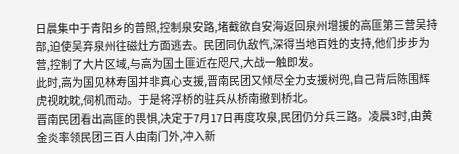日晨集中于青阳乡的普照,控制泉安路,堵截欲自安海返回泉州增援的高匪第三营吴持部,迫使吴弃泉州往磁灶方面逃去。民团同仇敌忾,深得当地百姓的支持,他们步步为营,控制了大片区域,与高为国土匪近在咫尺,大战一触即发。
此时,高为国见林寿国并非真心支援,晋南民团又倾尽全力支援树兜,自己背后陈围辉虎视眈眈,伺机而动。于是将浮桥的驻兵从桥南撤到桥北。
晋南民团看出高匪的畏惧,决定于7月17日再度攻泉,民团仍分兵三路。凌晨3时,由黄金炎率领民团三百人由南门外,冲入新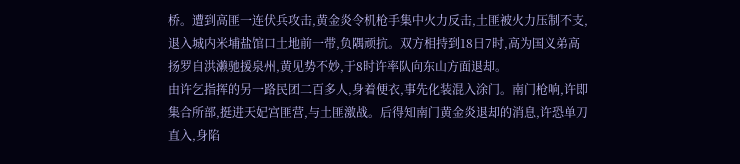桥。遭到高匪一连伏兵攻击,黄金炎令机枪手集中火力反击,土匪被火力压制不支,退入城内米埔盐馆口土地前一带,负隅顽抗。双方相持到18日7时,高为国义弟高扬罗自洪濑驰援泉州,黄见势不妙,于8时许率队向东山方面退却。
由许乞指挥的另一路民团二百多人,身着便衣,事先化装混入涂门。南门枪响,许即集合所部,挺进天妃宫匪营,与土匪激战。后得知南门黄金炎退却的消息,许恐单刀直入,身陷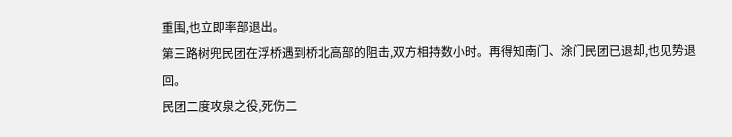重围,也立即率部退出。
第三路树兜民团在浮桥遇到桥北高部的阻击,双方相持数小时。再得知南门、涂门民团已退却,也见势退回。
民团二度攻泉之役,死伤二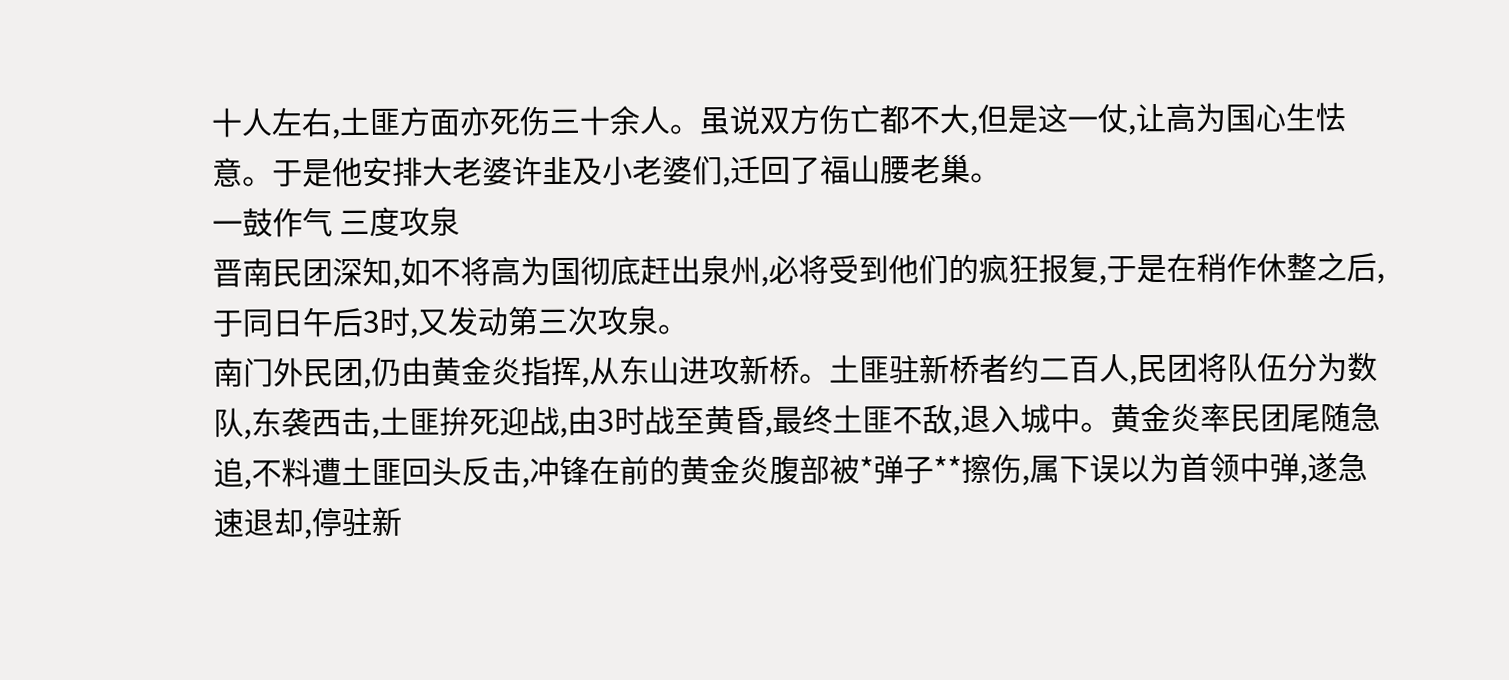十人左右,土匪方面亦死伤三十余人。虽说双方伤亡都不大,但是这一仗,让高为国心生怯意。于是他安排大老婆许韭及小老婆们,迁回了福山腰老巢。
一鼓作气 三度攻泉
晋南民团深知,如不将高为国彻底赶出泉州,必将受到他们的疯狂报复,于是在稍作休整之后,于同日午后3时,又发动第三次攻泉。
南门外民团,仍由黄金炎指挥,从东山进攻新桥。土匪驻新桥者约二百人,民团将队伍分为数队,东袭西击,土匪拚死迎战,由3时战至黄昏,最终土匪不敌,退入城中。黄金炎率民团尾随急追,不料遭土匪回头反击,冲锋在前的黄金炎腹部被*弹子**擦伤,属下误以为首领中弹,遂急速退却,停驻新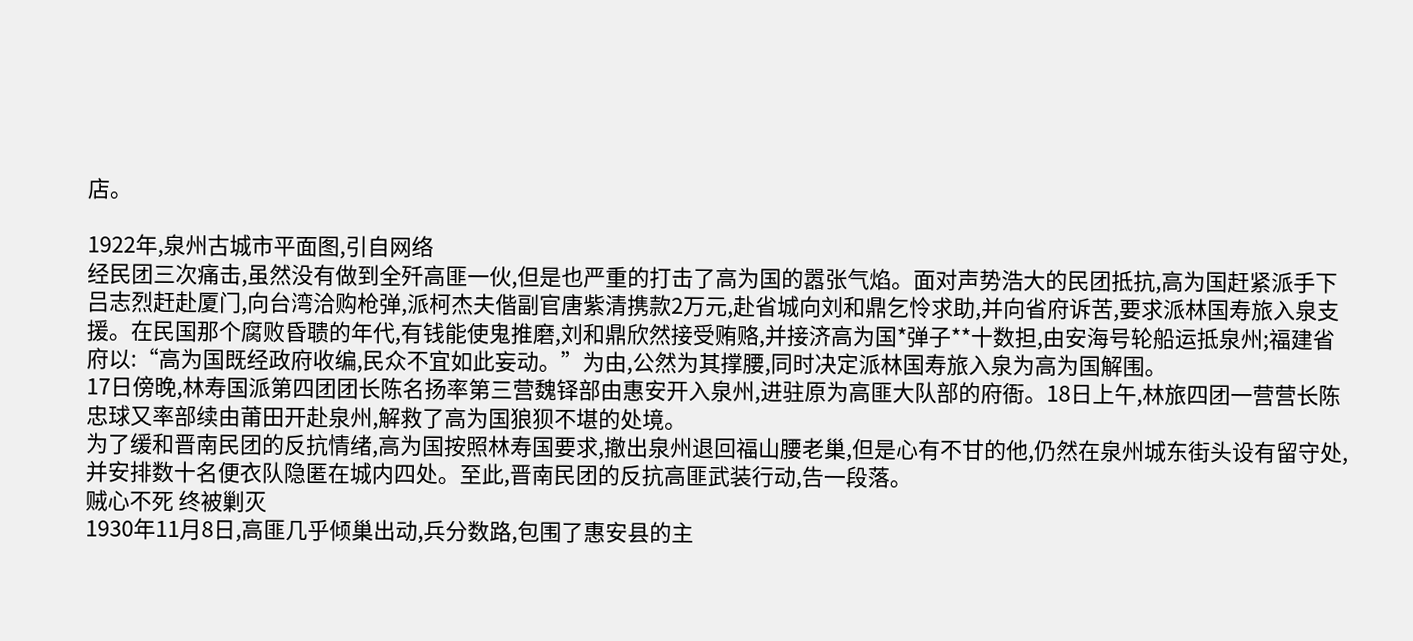店。

1922年,泉州古城市平面图,引自网络
经民团三次痛击,虽然没有做到全歼高匪一伙,但是也严重的打击了高为国的嚣张气焰。面对声势浩大的民团抵抗,高为国赶紧派手下吕志烈赶赴厦门,向台湾洽购枪弹,派柯杰夫偕副官唐紫清携款2万元,赴省城向刘和鼎乞怜求助,并向省府诉苦,要求派林国寿旅入泉支援。在民国那个腐败昏聩的年代,有钱能使鬼推磨,刘和鼎欣然接受贿赂,并接济高为国*弹子**十数担,由安海号轮船运抵泉州;福建省府以:“高为国既经政府收编,民众不宜如此妄动。”为由,公然为其撑腰,同时决定派林国寿旅入泉为高为国解围。
17日傍晚,林寿国派第四团团长陈名扬率第三营魏铎部由惠安开入泉州,进驻原为高匪大队部的府衙。18日上午,林旅四团一营营长陈忠球又率部续由莆田开赴泉州,解救了高为国狼狈不堪的处境。
为了缓和晋南民团的反抗情绪,高为国按照林寿国要求,撤出泉州退回福山腰老巢,但是心有不甘的他,仍然在泉州城东街头设有留守处,并安排数十名便衣队隐匿在城内四处。至此,晋南民团的反抗高匪武装行动,告一段落。
贼心不死 终被剿灭
1930年11月8日,高匪几乎倾巢出动,兵分数路,包围了惠安县的主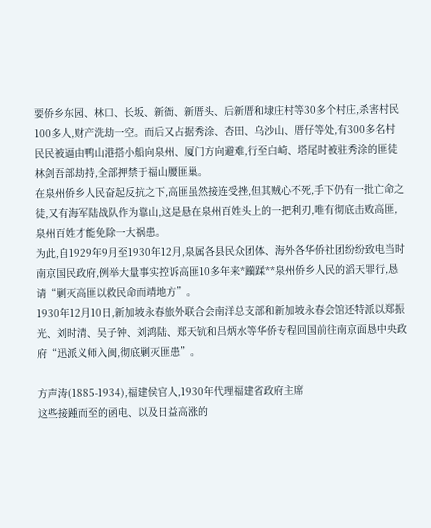要侨乡东园、林口、长坂、新衙、新厝头、后新厝和埭庄村等30多个村庄,杀害村民100多人,财产洗劫一空。而后又占据秀涂、杏田、乌沙山、厝仔等处,有300多名村民民被逼由鸭山港搭小船向泉州、厦门方向避难,行至白崎、塔尾时被驻秀涂的匪徒林剑吾部劫持,全部押禁于福山腰匪巢。
在泉州侨乡人民奋起反抗之下,高匪虽然接连受挫,但其贼心不死,手下仍有一批亡命之徒,又有海军陆战队作为靠山,这是悬在泉州百姓头上的一把利刃,唯有彻底击败高匪,泉州百姓才能免除一大祸患。
为此,自1929年9月至1930年12月,泉属各县民众团体、海外各华侨社团纷纷致电当时南京国民政府,例举大量事实控诉高匪10多年来*躏蹂**泉州侨乡人民的滔天罪行,恳请“剿灭高匪以救民命而靖地方”。
1930年12月10日,新加坡永春旅外联合会南洋总支部和新加坡永春会馆还特派以郑振光、刘时清、吴子钟、刘鸿陆、郑天钪和吕炳水等华侨专程回国前往南京面恳中央政府“迅派义师入闽,彻底剿灭匪患”。

方声涛(1885-1934),福建侯官人,1930年代理福建省政府主席
这些接踵而至的函电、以及日益高涨的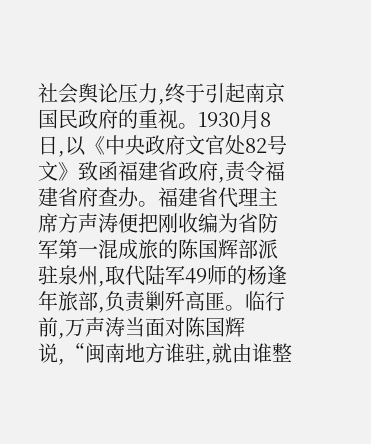社会舆论压力,终于引起南京国民政府的重视。1930月8日,以《中央政府文官处82号文》致函福建省政府,责令福建省府查办。福建省代理主席方声涛便把刚收编为省防军第一混成旅的陈国辉部派驻泉州,取代陆军49师的杨逢年旅部,负责剿歼高匪。临行前,万声涛当面对陈国辉说,“闽南地方谁驻,就由谁整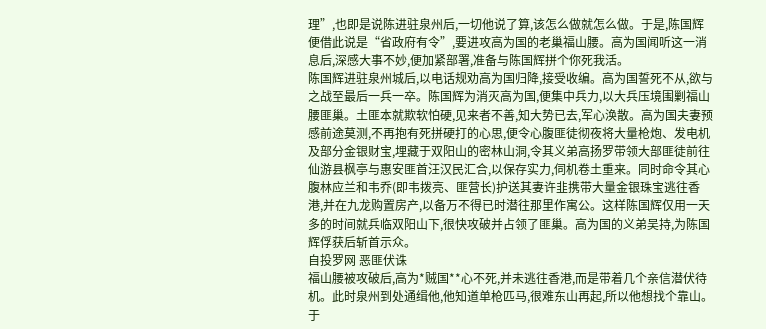理”,也即是说陈进驻泉州后,一切他说了算,该怎么做就怎么做。于是,陈国辉便借此说是“省政府有令”,要进攻高为国的老巢福山腰。高为国闻听这一消息后,深感大事不妙,便加紧部署,准备与陈国辉拼个你死我活。
陈国辉进驻泉州城后,以电话规劝高为国归降,接受收编。高为国誓死不从,欲与之战至最后一兵一卒。陈国辉为消灭高为国,便集中兵力,以大兵压境围剿福山腰匪巢。土匪本就欺软怕硬,见来者不善,知大势已去,军心涣散。高为国夫妻预感前途莫测,不再抱有死拼硬打的心思,便令心腹匪徒彻夜将大量枪炮、发电机及部分金银财宝,埋藏于双阳山的密林山洞,令其义弟高扬罗带领大部匪徒前往仙游县枫亭与惠安匪首汪汉民汇合,以保存实力,伺机卷土重来。同时命令其心腹林应兰和韦乔(即韦拨亮、匪营长)护送其妻许韭携带大量金银珠宝逃往香港,并在九龙购置房产,以备万不得已时潜往那里作寓公。这样陈国辉仅用一天多的时间就兵临双阳山下,很快攻破并占领了匪巢。高为国的义弟吴持,为陈国辉俘获后斩首示众。
自投罗网 恶匪伏诛
福山腰被攻破后,高为*贼国**心不死,并未逃往香港,而是带着几个亲信潜伏待机。此时泉州到处通缉他,他知道单枪匹马,很难东山再起,所以他想找个靠山。于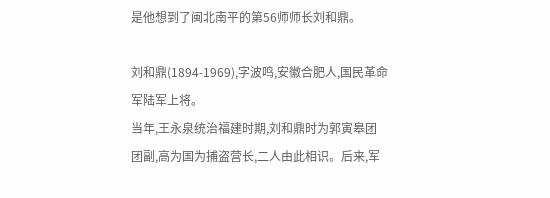是他想到了闽北南平的第56师师长刘和鼎。

刘和鼎(1894-1969),字波鸣,安徽合肥人,国民革命军陆军上将。
当年,王永泉统治福建时期,刘和鼎时为郭寅皋团团副,高为国为捕盗营长,二人由此相识。后来,军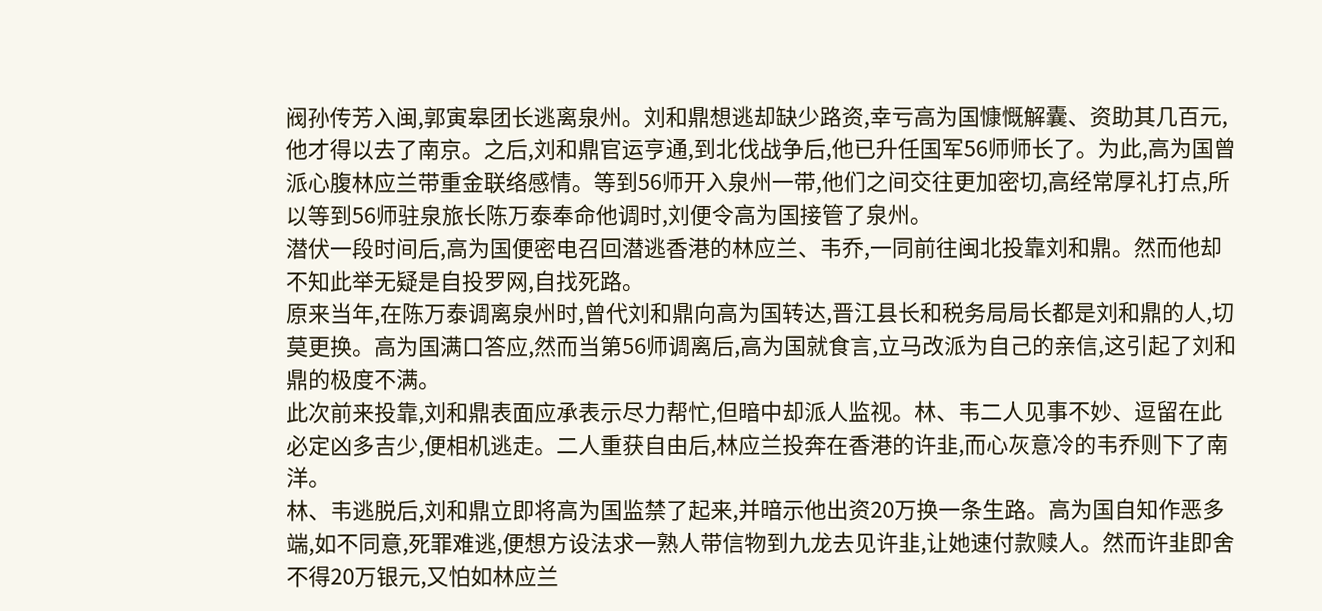阀孙传芳入闽,郭寅皋团长逃离泉州。刘和鼎想逃却缺少路资,幸亏高为国慷慨解囊、资助其几百元,他才得以去了南京。之后,刘和鼎官运亨通,到北伐战争后,他已升任国军56师师长了。为此,高为国曾派心腹林应兰带重金联络感情。等到56师开入泉州一带,他们之间交往更加密切,高经常厚礼打点,所以等到56师驻泉旅长陈万泰奉命他调时,刘便令高为国接管了泉州。
潜伏一段时间后,高为国便密电召回潜逃香港的林应兰、韦乔,一同前往闽北投靠刘和鼎。然而他却不知此举无疑是自投罗网,自找死路。
原来当年,在陈万泰调离泉州时,曾代刘和鼎向高为国转达,晋江县长和税务局局长都是刘和鼎的人,切莫更换。高为国满口答应,然而当第56师调离后,高为国就食言,立马改派为自己的亲信,这引起了刘和鼎的极度不满。
此次前来投靠,刘和鼎表面应承表示尽力帮忙,但暗中却派人监视。林、韦二人见事不妙、逗留在此必定凶多吉少,便相机逃走。二人重获自由后,林应兰投奔在香港的许韭,而心灰意冷的韦乔则下了南洋。
林、韦逃脱后,刘和鼎立即将高为国监禁了起来,并暗示他出资20万换一条生路。高为国自知作恶多端,如不同意,死罪难逃,便想方设法求一熟人带信物到九龙去见许韭,让她速付款赎人。然而许韭即舍不得20万银元,又怕如林应兰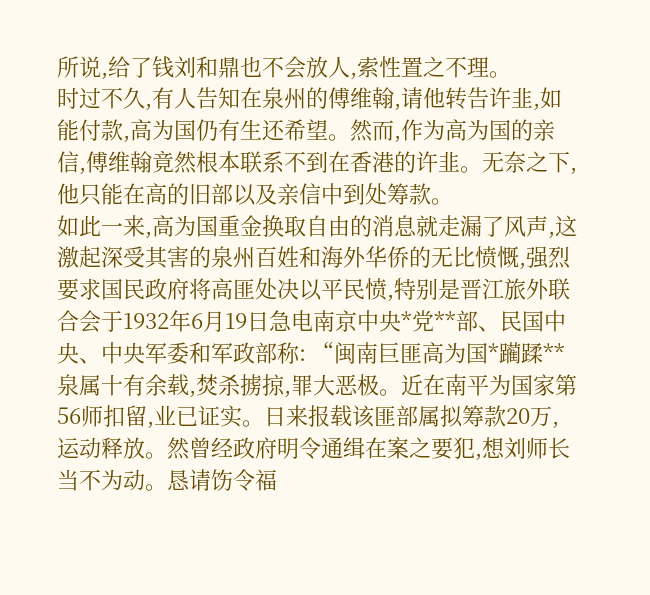所说,给了钱刘和鼎也不会放人,索性置之不理。
时过不久,有人告知在泉州的傅维翰,请他转告许韭,如能付款,高为国仍有生还希望。然而,作为高为国的亲信,傅维翰竟然根本联系不到在香港的许韭。无奈之下,他只能在高的旧部以及亲信中到处筹款。
如此一来,高为国重金换取自由的消息就走漏了风声,这激起深受其害的泉州百姓和海外华侨的无比愤慨,强烈要求国民政府将高匪处决以平民愤,特别是晋江旅外联合会于1932年6月19日急电南京中央*党**部、民国中央、中央军委和军政部称: “闽南巨匪高为国*躏蹂**泉属十有余载,焚杀掳掠,罪大恶极。近在南平为国家第56师扣留,业已证实。日来报载该匪部属拟筹款20万,运动释放。然曾经政府明令通缉在案之要犯,想刘师长当不为动。恳请饬令福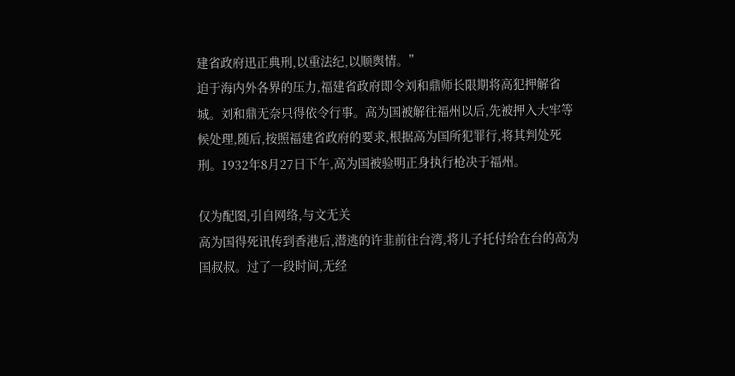建省政府迅正典刑,以重法纪,以顺舆情。”
迫于海内外各界的压力,福建省政府即令刘和鼎师长限期将高犯押解省城。刘和鼎无奈只得依令行事。高为国被解往福州以后,先被押入大牢等候处理,随后,按照福建省政府的要求,根据高为国所犯罪行,将其判处死刑。1932年8月27日下午,高为国被验明正身执行枪决于福州。

仅为配图,引自网络,与文无关
高为国得死讯传到香港后,潜逃的许韭前往台湾,将儿子托付给在台的高为国叔叔。过了一段时间,无经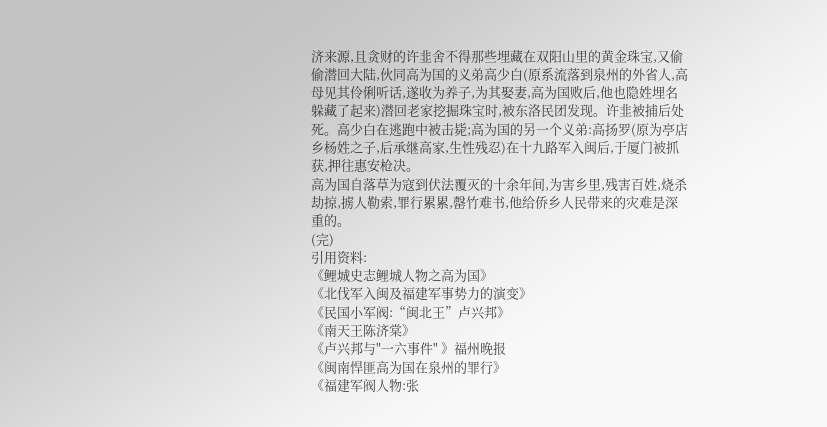济来源,且贪财的许韭舍不得那些埋藏在双阳山里的黄金珠宝,又偷偷潜回大陆,伙同高为国的义弟高少白(原系流落到泉州的外省人,高母见其伶俐听话,遂收为养子,为其娶妻,高为国败后,他也隐姓埋名躲藏了起来)潜回老家挖掘珠宝时,被东洛民团发现。许韭被捕后处死。高少白在逃跑中被击毙;高为国的另一个义弟:高扬罗(原为亭店乡杨姓之子,后承继高家,生性残忍)在十九路军入闽后,于厦门被抓获,押往惠安枪决。
高为国自落草为寇到伏法覆灭的十余年间,为害乡里,残害百姓,烧杀劫掠,掳人勒索,罪行累累,罄竹难书,他给侨乡人民带来的灾难是深重的。
(完)
引用资料:
《鲤城史志鲤城人物之高为国》
《北伐军入闽及福建军事势力的演变》
《民国小军阀:“闽北王”卢兴邦》
《南天王陈济棠》
《卢兴邦与"一六事件" 》福州晚报
《闽南悍匪高为国在泉州的罪行》
《福建军阀人物:张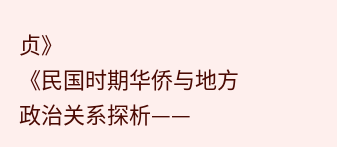贞》
《民国时期华侨与地方政治关系探析——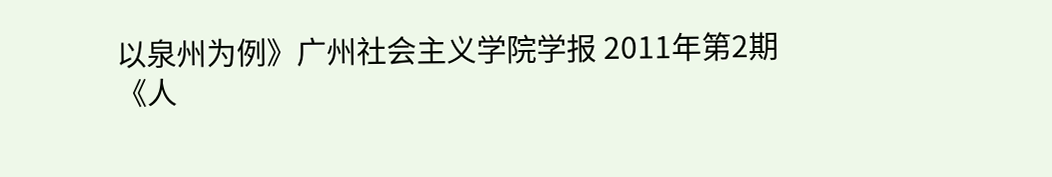以泉州为例》广州社会主义学院学报 2011年第2期
《人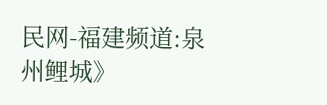民网-福建频道:泉州鲤城》